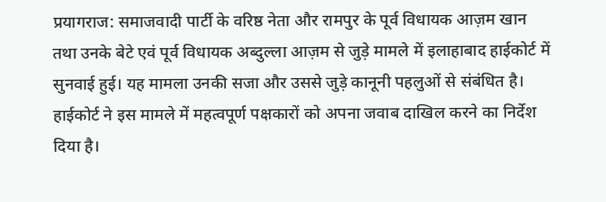प्रयागराज: समाजवादी पार्टी के वरिष्ठ नेता और रामपुर के पूर्व विधायक आज़म खान तथा उनके बेटे एवं पूर्व विधायक अब्दुल्ला आज़म से जुड़े मामले में इलाहाबाद हाईकोर्ट में सुनवाई हुई। यह मामला उनकी सजा और उससे जुड़े कानूनी पहलुओं से संबंधित है। हाईकोर्ट ने इस मामले में महत्वपूर्ण पक्षकारों को अपना जवाब दाखिल करने का निर्देश दिया है।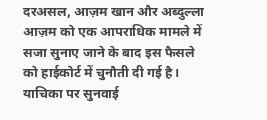दरअसल, आज़म खान और अब्दुल्ला आज़म को एक आपराधिक मामले में सजा सुनाए जाने के बाद इस फैसले को हाईकोर्ट में चुनौती दी गई है। याचिका पर सुनवाई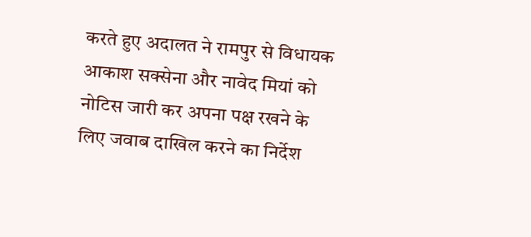करते हुए अदालत ने रामपुर से विधायक आकाश सक्सेना और नावेद मियां को नोटिस जारी कर अपना पक्ष रखने के लिए जवाब दाखिल करने का निर्देश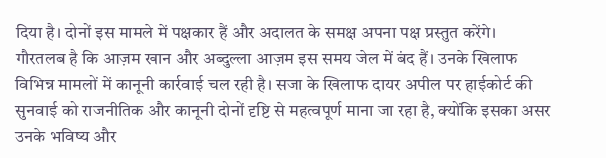दिया है। दोनों इस मामले में पक्षकार हैं और अदालत के समक्ष अपना पक्ष प्रस्तुत करेंगे।
गौरतलब है कि आज़म खान और अब्दुल्ला आज़म इस समय जेल में बंद हैं। उनके खिलाफ विभिन्न मामलों में कानूनी कार्रवाई चल रही है। सजा के खिलाफ दायर अपील पर हाईकोर्ट की सुनवाई को राजनीतिक और कानूनी दोनों दृष्टि से महत्वपूर्ण माना जा रहा है, क्योंकि इसका असर उनके भविष्य और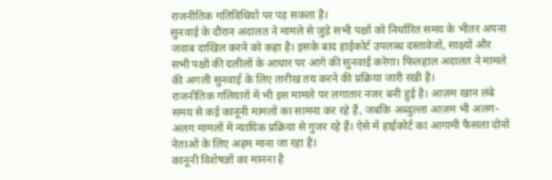राजनीतिक गतिविधियों पर पड़ सकता है।
सुनवाई के दौरान अदालत ने मामले से जुड़े सभी पक्षों को निर्धारित समय के भीतर अपना जवाब दाखिल करने को कहा है। इसके बाद हाईकोर्ट उपलब्ध दस्तावेजों, साक्ष्यों और सभी पक्षों की दलीलों के आधार पर आगे की सुनवाई करेगा। फिलहाल अदालत ने मामले की अगली सुनवाई के लिए तारीख तय करने की प्रक्रिया जारी रखी है।
राजनीतिक गलियारों में भी इस मामले पर लगातार नजर बनी हुई है। आज़म खान लंबे समय से कई कानूनी मामलों का सामना कर रहे हैं, जबकि अब्दुल्ला आज़म भी अलग-अलग मामलों में न्यायिक प्रक्रिया से गुजर रहे हैं। ऐसे में हाईकोर्ट का आगामी फैसला दोनों नेताओं के लिए अहम माना जा रहा है।
कानूनी विशेषज्ञों का मानना है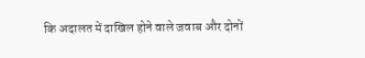कि अदालत में दाखिल होने वाले जवाब और दोनों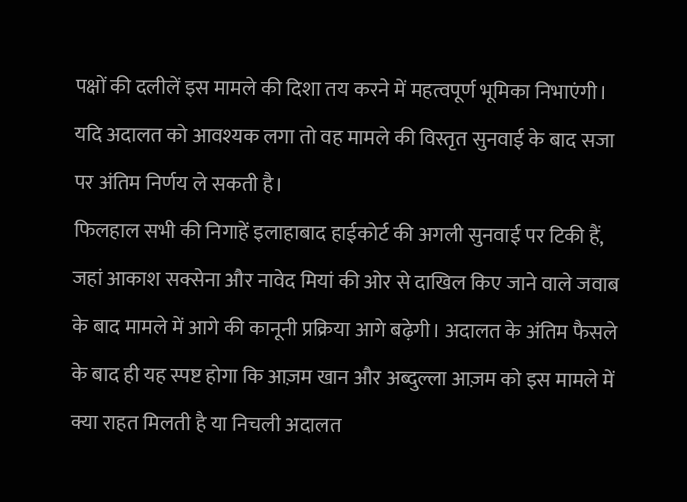पक्षों की दलीलें इस मामले की दिशा तय करने में महत्वपूर्ण भूमिका निभाएंगी। यदि अदालत को आवश्यक लगा तो वह मामले की विस्तृत सुनवाई के बाद सजा पर अंतिम निर्णय ले सकती है।
फिलहाल सभी की निगाहें इलाहाबाद हाईकोर्ट की अगली सुनवाई पर टिकी हैं, जहां आकाश सक्सेना और नावेद मियां की ओर से दाखिल किए जाने वाले जवाब के बाद मामले में आगे की कानूनी प्रक्रिया आगे बढ़ेगी। अदालत के अंतिम फैसले के बाद ही यह स्पष्ट होगा कि आज़म खान और अब्दुल्ला आज़म को इस मामले में क्या राहत मिलती है या निचली अदालत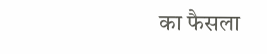का फैसला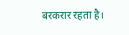बरकरार रहता है।